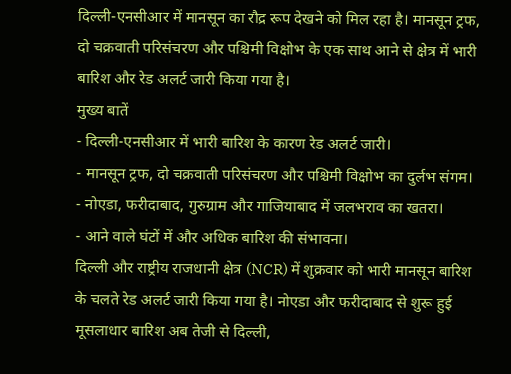दिल्ली-एनसीआर में मानसून का रौद्र रूप देखने को मिल रहा है। मानसून ट्रफ, दो चक्रवाती परिसंचरण और पश्चिमी विक्षोभ के एक साथ आने से क्षेत्र में भारी बारिश और रेड अलर्ट जारी किया गया है।
मुख्य बातें
- दिल्ली-एनसीआर में भारी बारिश के कारण रेड अलर्ट जारी।
- मानसून ट्रफ, दो चक्रवाती परिसंचरण और पश्चिमी विक्षोभ का दुर्लभ संगम।
- नोएडा, फरीदाबाद, गुरुग्राम और गाजियाबाद में जलभराव का खतरा।
- आने वाले घंटों में और अधिक बारिश की संभावना।
दिल्ली और राष्ट्रीय राजधानी क्षेत्र (NCR) में शुक्रवार को भारी मानसून बारिश के चलते रेड अलर्ट जारी किया गया है। नोएडा और फरीदाबाद से शुरू हुई मूसलाधार बारिश अब तेजी से दिल्ली,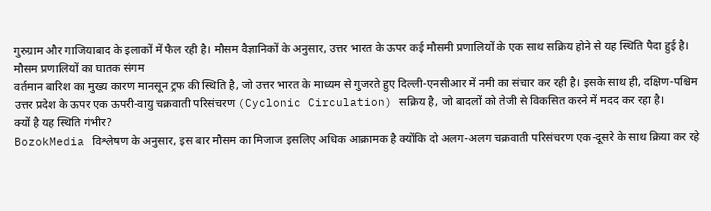गुरुग्राम और गाजियाबाद के इलाकों में फैल रही है। मौसम वैज्ञानिकों के अनुसार, उत्तर भारत के ऊपर कई मौसमी प्रणालियों के एक साथ सक्रिय होने से यह स्थिति पैदा हुई है।
मौसम प्रणालियों का घातक संगम
वर्तमान बारिश का मुख्य कारण मानसून ट्रफ की स्थिति है, जो उत्तर भारत के माध्यम से गुजरते हुए दिल्ली-एनसीआर में नमी का संचार कर रही है। इसके साथ ही, दक्षिण-पश्चिम उत्तर प्रदेश के ऊपर एक ऊपरी-वायु चक्रवाती परिसंचरण (Cyclonic Circulation) सक्रिय है, जो बादलों को तेजी से विकसित करने में मदद कर रहा है।
क्यों है यह स्थिति गंभीर?
BozokMedia विश्लेषण के अनुसार, इस बार मौसम का मिजाज इसलिए अधिक आक्रामक है क्योंकि दो अलग-अलग चक्रवाती परिसंचरण एक-दूसरे के साथ क्रिया कर रहे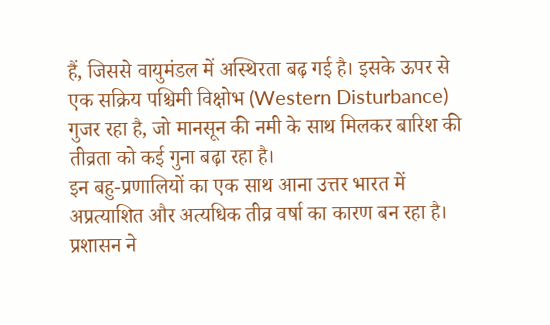हैं, जिससे वायुमंडल में अस्थिरता बढ़ गई है। इसके ऊपर से एक सक्रिय पश्चिमी विक्षोभ (Western Disturbance) गुजर रहा है, जो मानसून की नमी के साथ मिलकर बारिश की तीव्रता को कई गुना बढ़ा रहा है।
इन बहु-प्रणालियों का एक साथ आना उत्तर भारत में अप्रत्याशित और अत्यधिक तीव्र वर्षा का कारण बन रहा है।
प्रशासन ने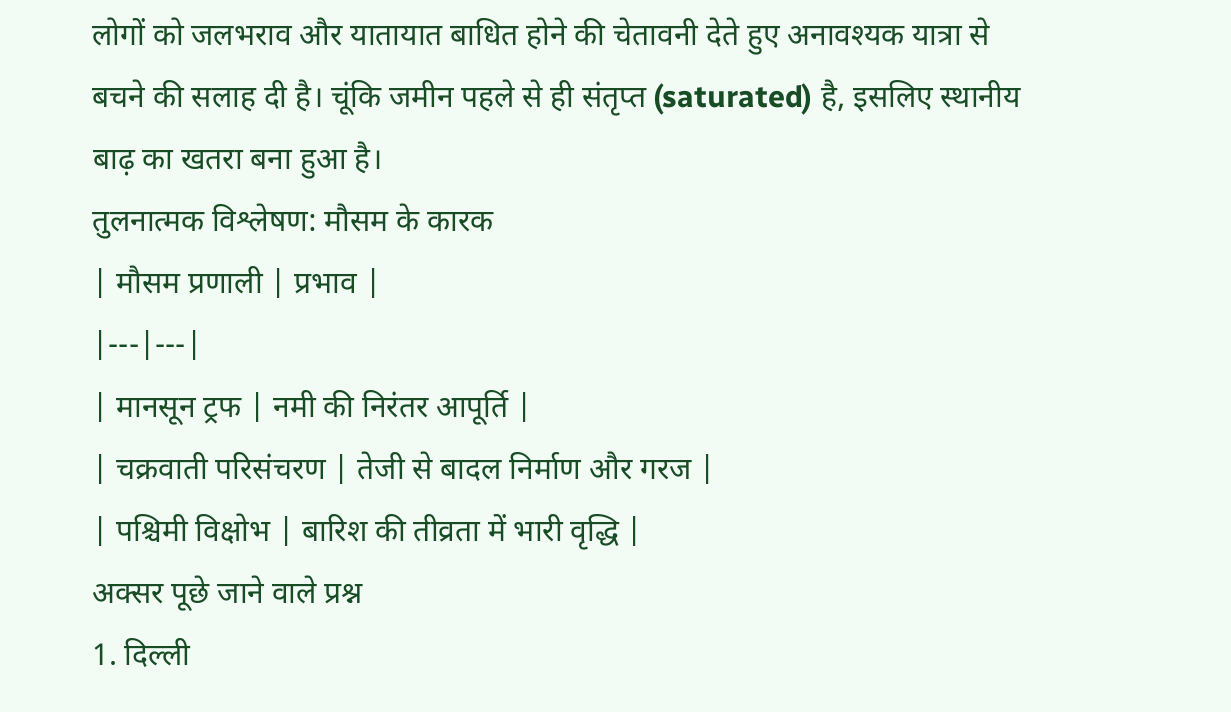लोगों को जलभराव और यातायात बाधित होने की चेतावनी देते हुए अनावश्यक यात्रा से बचने की सलाह दी है। चूंकि जमीन पहले से ही संतृप्त (saturated) है, इसलिए स्थानीय बाढ़ का खतरा बना हुआ है।
तुलनात्मक विश्लेषण: मौसम के कारक
| मौसम प्रणाली | प्रभाव |
|---|---|
| मानसून ट्रफ | नमी की निरंतर आपूर्ति |
| चक्रवाती परिसंचरण | तेजी से बादल निर्माण और गरज |
| पश्चिमी विक्षोभ | बारिश की तीव्रता में भारी वृद्धि |
अक्सर पूछे जाने वाले प्रश्न
1. दिल्ली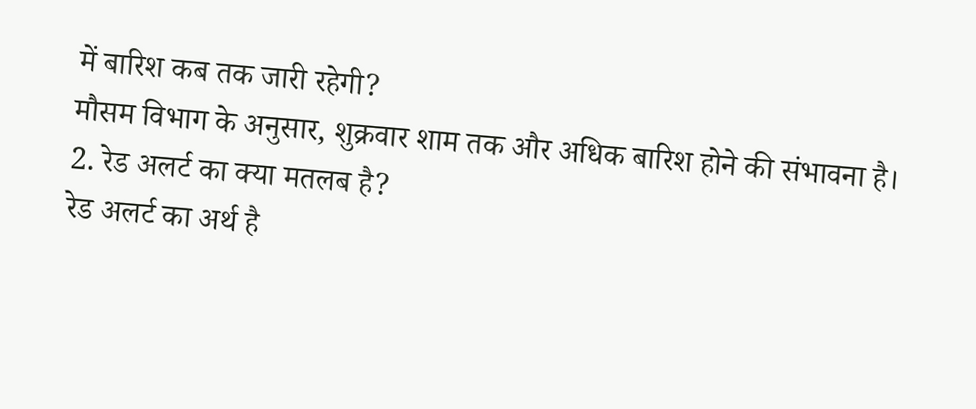में बारिश कब तक जारी रहेगी?
मौसम विभाग के अनुसार, शुक्रवार शाम तक और अधिक बारिश होने की संभावना है।
2. रेड अलर्ट का क्या मतलब है?
रेड अलर्ट का अर्थ है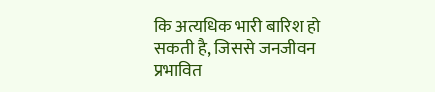कि अत्यधिक भारी बारिश हो सकती है, जिससे जनजीवन प्रभावित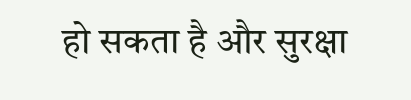हो सकता है और सुरक्षा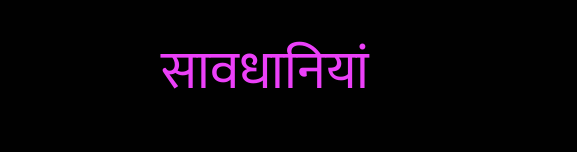सावधानियां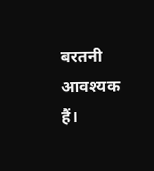बरतनी आवश्यक हैं।